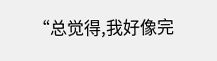“总觉得,我好像完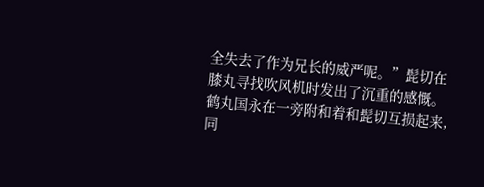全失去了作为兄长的威严呢。”髭切在膝丸寻找吹风机时发出了沉重的感慨。
鹤丸国永在一旁附和着和髭切互损起来,同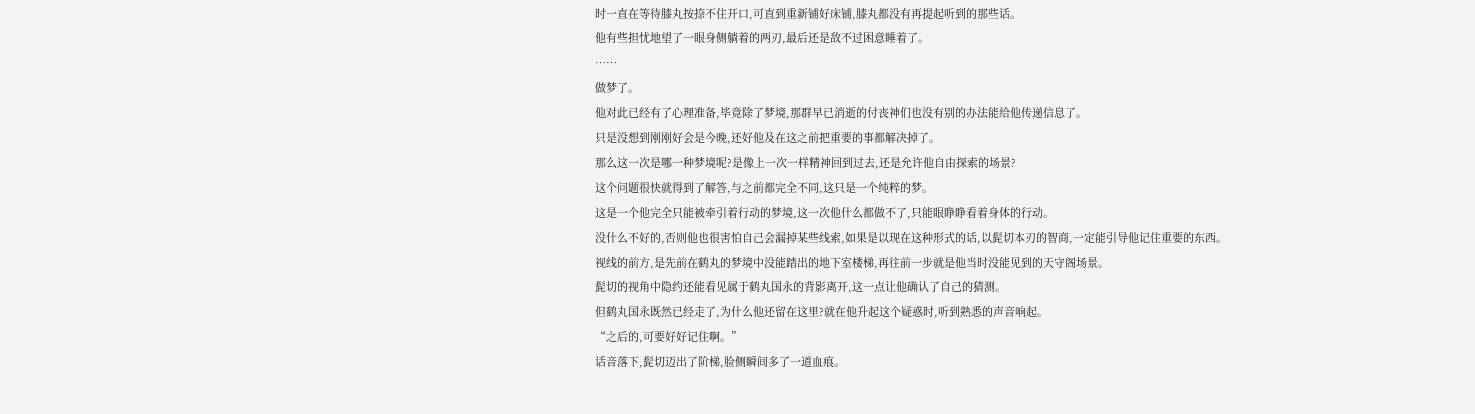时一直在等待膝丸按捺不住开口,可直到重新铺好床铺,膝丸都没有再提起听到的那些话。
他有些担忧地望了一眼身侧躺着的两刃,最后还是敌不过困意睡着了。
……
做梦了。
他对此已经有了心理准备,毕竟除了梦境,那群早已消逝的付丧神们也没有别的办法能给他传递信息了。
只是没想到刚刚好会是今晚,还好他及在这之前把重要的事都解决掉了。
那么这一次是哪一种梦境呢?是像上一次一样精神回到过去,还是允许他自由探索的场景?
这个问题很快就得到了解答,与之前都完全不同,这只是一个纯粹的梦。
这是一个他完全只能被牵引着行动的梦境,这一次他什么都做不了,只能眼睁睁看着身体的行动。
没什么不好的,否则他也很害怕自己会漏掉某些线索,如果是以现在这种形式的话,以髭切本刃的智商,一定能引导他记住重要的东西。
视线的前方,是先前在鹤丸的梦境中没能踏出的地下室楼梯,再往前一步就是他当时没能见到的天守阁场景。
髭切的视角中隐约还能看见属于鹤丸国永的背影离开,这一点让他确认了自己的猜测。
但鹤丸国永既然已经走了,为什么他还留在这里?就在他升起这个疑惑时,听到熟悉的声音响起。
“之后的,可要好好记住啊。”
话音落下,髭切迈出了阶梯,脸侧瞬间多了一道血痕。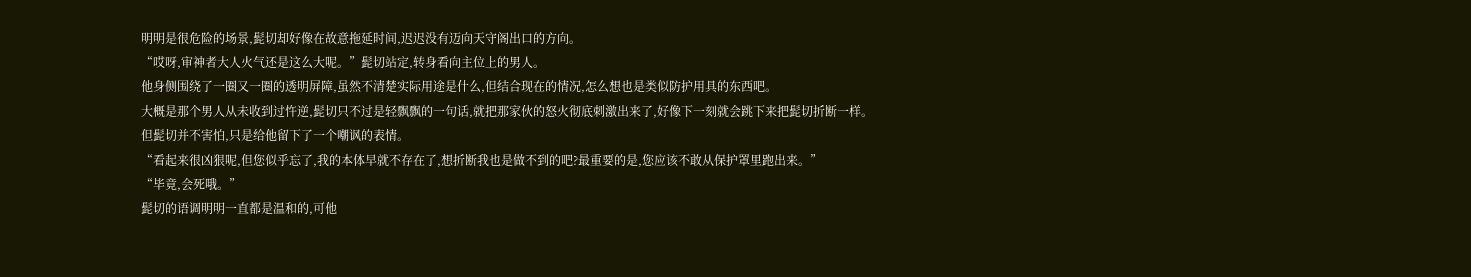明明是很危险的场景,髭切却好像在故意拖延时间,迟迟没有迈向天守阁出口的方向。
“哎呀,审神者大人火气还是这么大呢。”髭切站定,转身看向主位上的男人。
他身侧围绕了一圈又一圈的透明屏障,虽然不清楚实际用途是什么,但结合现在的情况,怎么想也是类似防护用具的东西吧。
大概是那个男人从未收到过忤逆,髭切只不过是轻飘飘的一句话,就把那家伙的怒火彻底刺激出来了,好像下一刻就会跳下来把髭切折断一样。
但髭切并不害怕,只是给他留下了一个嘲讽的表情。
“看起来很凶狠呢,但您似乎忘了,我的本体早就不存在了,想折断我也是做不到的吧?最重要的是,您应该不敢从保护罩里跑出来。”
“毕竟,会死哦。”
髭切的语调明明一直都是温和的,可他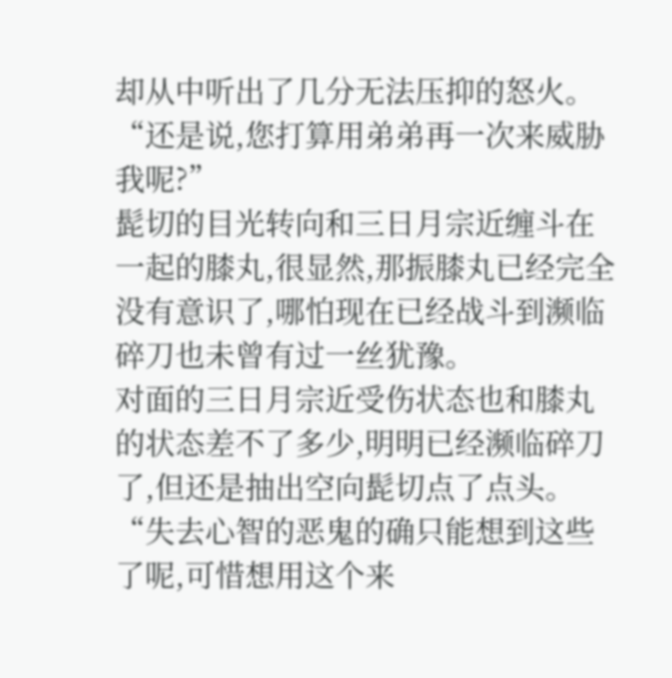却从中听出了几分无法压抑的怒火。
“还是说,您打算用弟弟再一次来威胁我呢?”
髭切的目光转向和三日月宗近缠斗在一起的膝丸,很显然,那振膝丸已经完全没有意识了,哪怕现在已经战斗到濒临碎刀也未曾有过一丝犹豫。
对面的三日月宗近受伤状态也和膝丸的状态差不了多少,明明已经濒临碎刀了,但还是抽出空向髭切点了点头。
“失去心智的恶鬼的确只能想到这些了呢,可惜想用这个来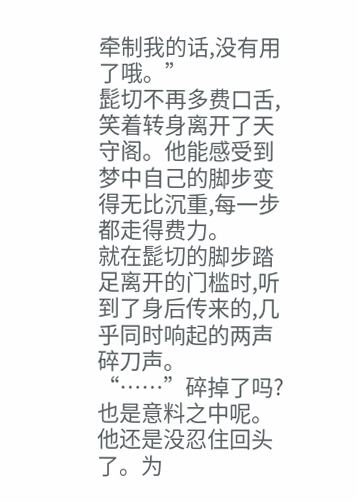牵制我的话,没有用了哦。”
髭切不再多费口舌,笑着转身离开了天守阁。他能感受到梦中自己的脚步变得无比沉重,每一步都走得费力。
就在髭切的脚步踏足离开的门槛时,听到了身后传来的,几乎同时响起的两声碎刀声。
“……”碎掉了吗?也是意料之中呢。
他还是没忍住回头了。为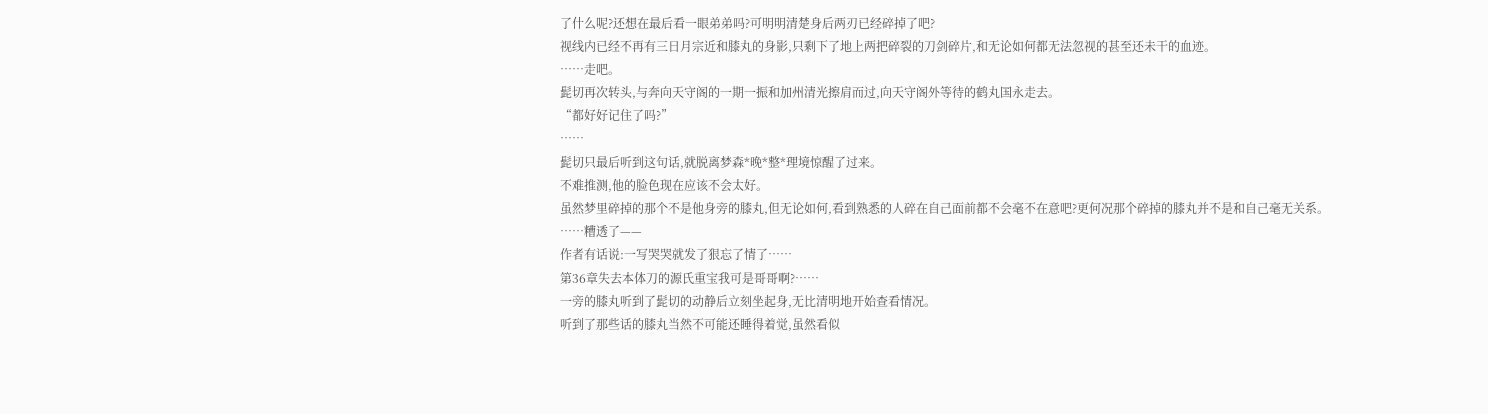了什么呢?还想在最后看一眼弟弟吗?可明明清楚身后两刃已经碎掉了吧?
视线内已经不再有三日月宗近和膝丸的身影,只剩下了地上两把碎裂的刀剑碎片,和无论如何都无法忽视的甚至还未干的血迹。
……走吧。
髭切再次转头,与奔向天守阁的一期一振和加州清光擦肩而过,向天守阁外等待的鹤丸国永走去。
“都好好记住了吗?”
……
髭切只最后听到这句话,就脱离梦森*晚*整*理境惊醒了过来。
不难推测,他的脸色现在应该不会太好。
虽然梦里碎掉的那个不是他身旁的膝丸,但无论如何,看到熟悉的人碎在自己面前都不会毫不在意吧?更何况那个碎掉的膝丸并不是和自己毫无关系。
……糟透了——
作者有话说:一写哭哭就发了狠忘了情了……
第36章失去本体刀的源氏重宝我可是哥哥啊?……
一旁的膝丸听到了髭切的动静后立刻坐起身,无比清明地开始查看情况。
听到了那些话的膝丸当然不可能还睡得着觉,虽然看似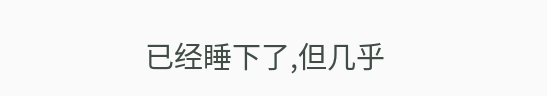已经睡下了,但几乎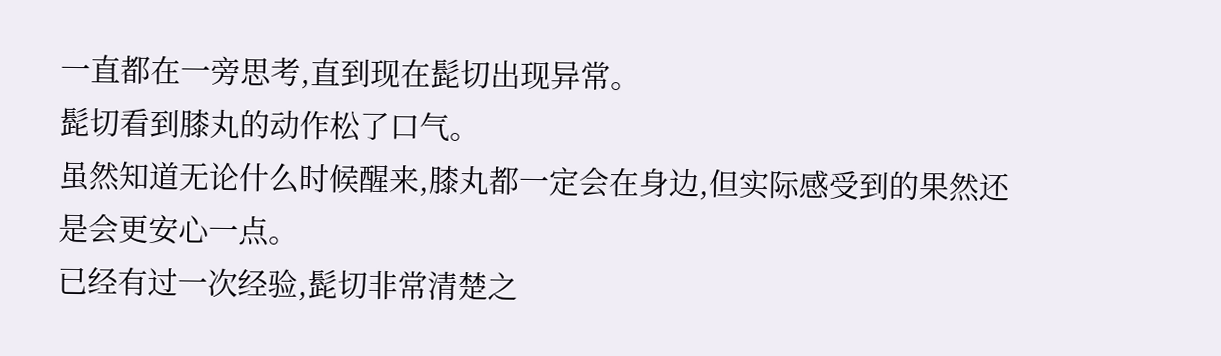一直都在一旁思考,直到现在髭切出现异常。
髭切看到膝丸的动作松了口气。
虽然知道无论什么时候醒来,膝丸都一定会在身边,但实际感受到的果然还是会更安心一点。
已经有过一次经验,髭切非常清楚之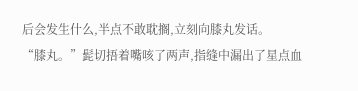后会发生什么,半点不敢耽搁,立刻向膝丸发话。
“膝丸。”髭切捂着嘴咳了两声,指缝中漏出了星点血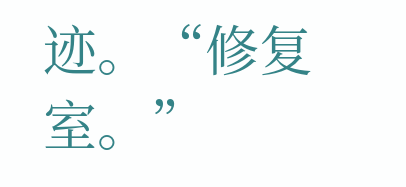迹。“修复室。”